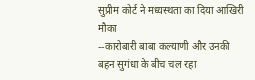सुप्रीम कोर्ट ने मध्यस्थता का दिया आखिरी मौका
--कारोबारी बाबा कल्याणी और उनकी बहन सुगंधा के बीच चल रहा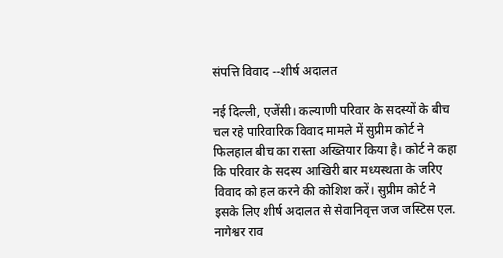संपत्ति विवाद --शीर्ष अदालत

नई दिल्ली, एजेंसी। कल्याणी परिवार के सदस्यों के बीच चल रहे पारिवारिक विवाद मामले में सुप्रीम कोर्ट ने फिलहाल बीच का रास्ता अख्तियार किया है। कोर्ट ने कहा कि परिवार के सदस्य आखिरी बार मध्यस्थता के जरिए विवाद को हल करने की कोशिश करें। सुप्रीम कोर्ट ने इसके लिए शीर्ष अदालत से सेवानिवृत्त जज जस्टिस एल. नागेश्वर राव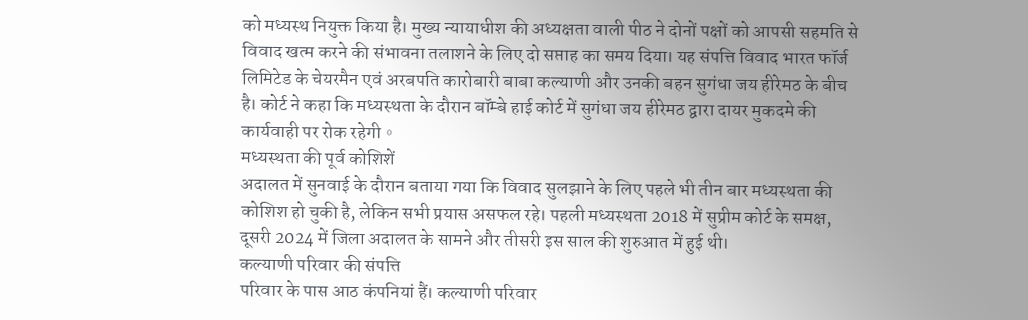को मध्यस्थ नियुक्त किया है। मुख्य न्यायाधीश की अध्यक्षता वाली पीठ ने दोनों पक्षों को आपसी सहमति से विवाद खत्म करने की संभावना तलाशने के लिए दो सप्ताह का समय दिया। यह संपत्ति विवाद भारत फॉर्ज लिमिटेड के चेयरमैन एवं अरबपति कारोबारी बाबा कल्याणी और उनकी बहन सुगंधा जय हीरेमठ के बीच है। कोर्ट ने कहा कि मध्यस्थता के दौरान बॉम्बे हाई कोर्ट में सुगंधा जय हीरेमठ द्वारा दायर मुकदमे की कार्यवाही पर रोक रहेगी。
मध्यस्थता की पूर्व कोशिशें
अदालत में सुनवाई के दौरान बताया गया कि विवाद सुलझाने के लिए पहले भी तीन बार मध्यस्थता की कोशिश हो चुकी है, लेकिन सभी प्रयास असफल रहे। पहली मध्यस्थता 2018 में सुप्रीम कोर्ट के समक्ष, दूसरी 2024 में जिला अदालत के सामने और तीसरी इस साल की शुरुआत में हुई थी।
कल्याणी परिवार की संपत्ति
परिवार के पास आठ कंपनियां हैं। कल्याणी परिवार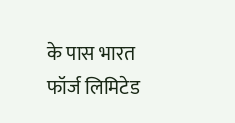के पास भारत फॉर्ज लिमिटेड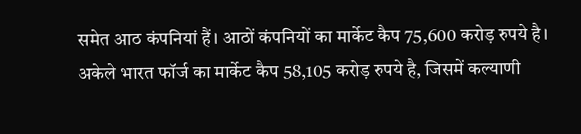समेत आठ कंपनियां हैं। आठों कंपनियों का मार्केट कैप 75,600 करोड़ रुपये है। अकेले भारत फॉर्ज का मार्केट कैप 58,105 करोड़ रुपये है, जिसमें कल्याणी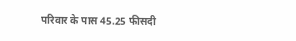परिवार के पास 45.25 फीसदी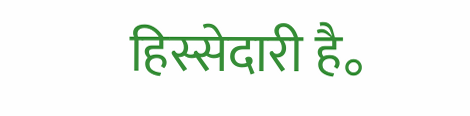हिस्सेदारी है。